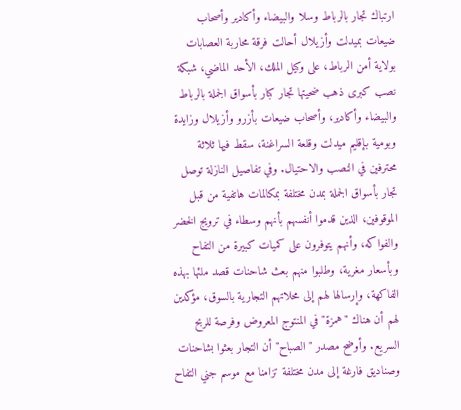ارتباك تجار بالرباط وسلا والبيضاء وأكادير وأصحاب ضيعات بميدلت وأزيلال أحالت فرقة محاربة العصابات بولاية أمن الرباط، على وكيل الملك، الأحد الماضي، شبكة نصب كبرى ذهب ضحيتها تجار كبار بأسواق الجملة بالرباط والبيضاء وأكادير، وأصحاب ضيعات بأزرو وأزيلال وزايدة وبومية بإقليم ميدلت وقلعة السراغنة، سقط فيها ثلاثة محترفين في النصب والاحتيال. وفي تفاصيل النازلة توصل تجار بأسواق الجملة بمدن مختلفة بمكالمات هاتفية من قبل الموقوفين، الذين قدموا أنفسهم بأنهم وسطاء في ترويج الخضر والفواكه، وأنهم يتوفرون على كميات كبيرة من التفاح وبأسعار مغرية، وطلبوا منهم بعث شاحنات قصد ملئها بهذه الفاكهة، وإرسالها لهم إلى محلاتهم التجارية بالسوق، مؤكدين لهم أن هناك "همزة" في المنتوج المعروض وفرصة للربح السريع. وأوضح مصدر "الصباح" أن التجار بعثوا بشاحنات وصناديق فارغة إلى مدن مختلفة تزامنا مع موسم جني التفاح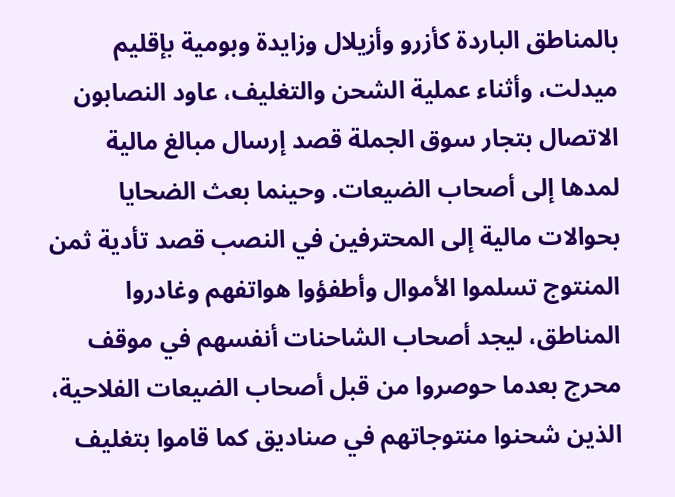بالمناطق الباردة كأزرو وأزيلال وزايدة وبومية بإقليم ميدلت، وأثناء عملية الشحن والتغليف، عاود النصابون الاتصال بتجار سوق الجملة قصد إرسال مبالغ مالية لمدها إلى أصحاب الضيعات. وحينما بعث الضحايا بحوالات مالية إلى المحترفين في النصب قصد تأدية ثمن المنتوج تسلموا الأموال وأطفؤوا هواتفهم وغادروا المناطق، ليجد أصحاب الشاحنات أنفسهم في موقف محرج بعدما حوصروا من قبل أصحاب الضيعات الفلاحية، الذين شحنوا منتوجاتهم في صناديق كما قاموا بتغليف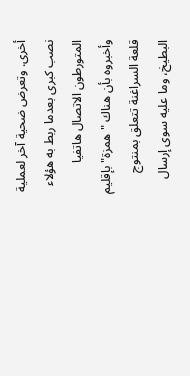أخرى. وتعرض ضحية آخر لعملية نصب كبرى بعدما ربط به هؤلاء المتورطون الاتصال هاتفيا وأخبروه بأن هناك "همزة" بإقليم قلعة السراغنة تتعلق بمنتوج البطيخ، وما عليه سوى إرسال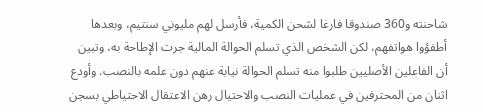شاحنته و360 صندوقا فارغا لشحن الكمية، فأرسل لهم مليوني سنتيم، وبعدها أطفؤوا هواتفهم، لكن الشخص الذي تسلم الحوالة المالية جرت الإطاحة به، وتبين أن الفاعلين الأصليين طلبوا منه تسلم الحوالة نيابة عنهم دون علمه بالنصب. وأودع اثنان من المحترفين في عمليات النصب والاحتيال رهن الاعتقال الاحتياطي بسجن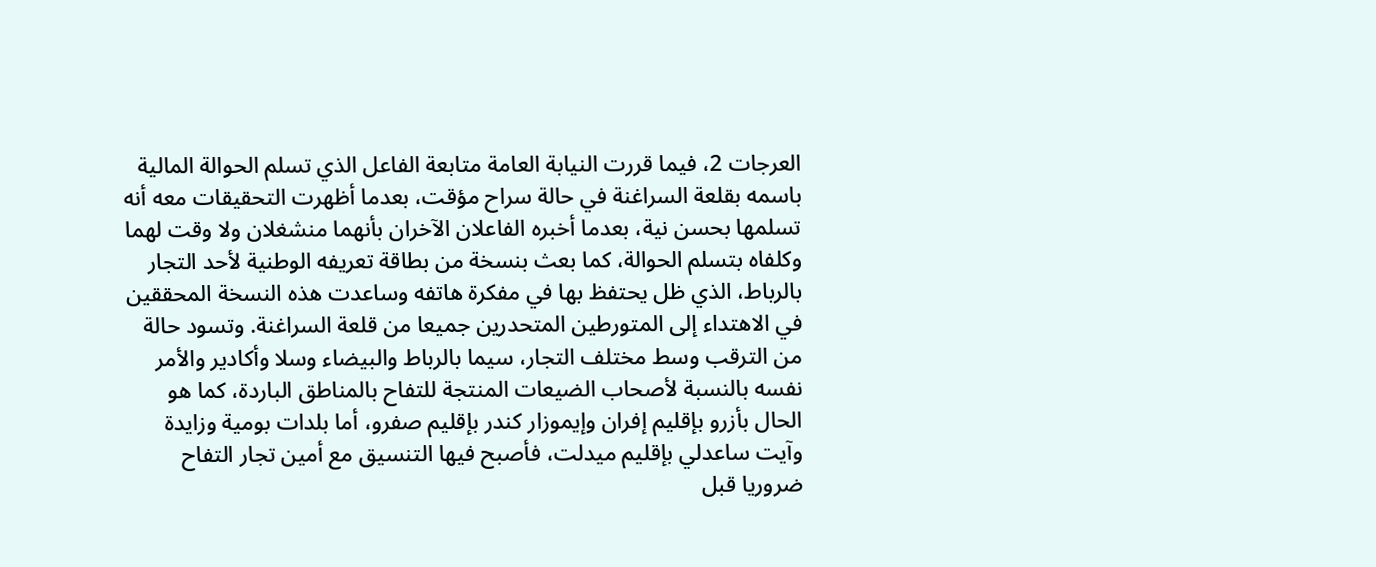العرجات 2، فيما قررت النيابة العامة متابعة الفاعل الذي تسلم الحوالة المالية باسمه بقلعة السراغنة في حالة سراح مؤقت، بعدما أظهرت التحقيقات معه أنه تسلمها بحسن نية، بعدما أخبره الفاعلان الآخران بأنهما منشغلان ولا وقت لهما وكلفاه بتسلم الحوالة، كما بعث بنسخة من بطاقة تعريفه الوطنية لأحد التجار بالرباط، الذي ظل يحتفظ بها في مفكرة هاتفه وساعدت هذه النسخة المحققين في الاهتداء إلى المتورطين المتحدرين جميعا من قلعة السراغنة. وتسود حالة من الترقب وسط مختلف التجار، سيما بالرباط والبيضاء وسلا وأكادير والأمر نفسه بالنسبة لأصحاب الضيعات المنتجة للتفاح بالمناطق الباردة، كما هو الحال بأزرو بإقليم إفران وإيموزار كندر بإقليم صفرو، أما بلدات بومية وزايدة وآيت ساعدلي بإقليم ميدلت، فأصبح فيها التنسيق مع أمين تجار التفاح ضروريا قبل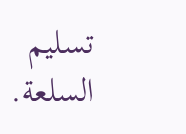تسليم السلعة.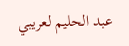عبد الحليم لعريبي